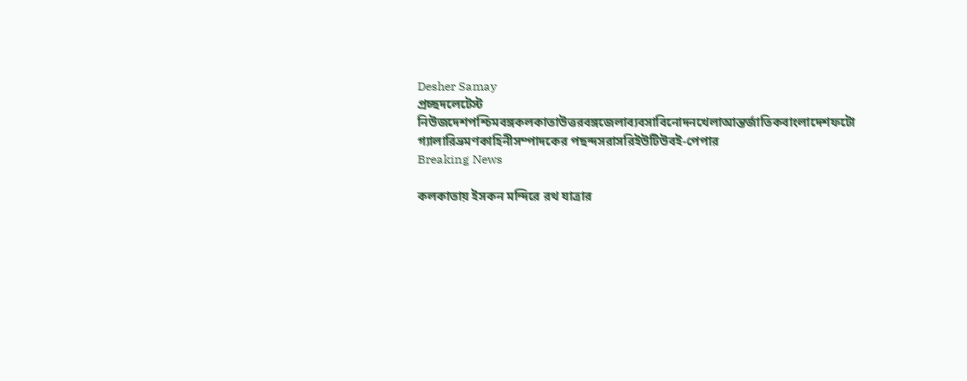Desher Samay
প্রচ্ছদলেটেস্ট নিউজদেশপশ্চিমবঙ্গকলকাতাউত্তরবঙ্গজেলাব্যবসাবিনোদনখেলাআন্তর্জাতিকবাংলাদেশফটো গ্যালারিভ্রমণকাহিনীসম্পাদকের পছন্দসরাসরিইউটিউবই-পেপার
Breaking News

কলকাতায় ইসকন মন্দিরে রথ যাত্রার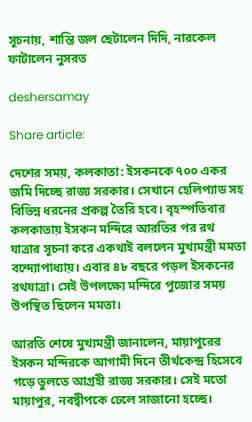সূচনায়, শান্তি জল ছেটালেন দিদি, নারকেল ফাটালেন নুসরত

deshersamay

Share article:

দেশের সময়, কলকাতা: ইসকনকে ৭০০ একর জমি দিচ্ছে রাজ্য সরকার। সেখানে হেলিপ্যাড সহ বিভিন্ন ধরনের প্রকল্প তৈরি হবে। বৃহস্পতিবার কলকাতায় ইসকন মন্দিরে আরতির পর রথ যাত্রার সূচনা করে একথাই বললেন মুখ্যমন্ত্রী মমতা বন্দ্যোপাধ্যায়। এবার ৪৮ বছরে পড়ল ইসকনের রথযাত্রা। সেই উপলক্ষ্যে মন্দিরে পুজোর সময় উপস্থিত ছিলেন মমতা।

আরতি শেষে মুখ্যমন্ত্রী জানালেন, মায়াপুরের ইসকন মন্দিরকে আগামী দিনে তীর্থকেন্দ্র হিসেবে গড়ে তুলতে আগ্রহী রাজ্য সরকার। সেই মতো মায়াপুর, নবদ্বীপকে ঢেলে সাজানো হচ্ছে।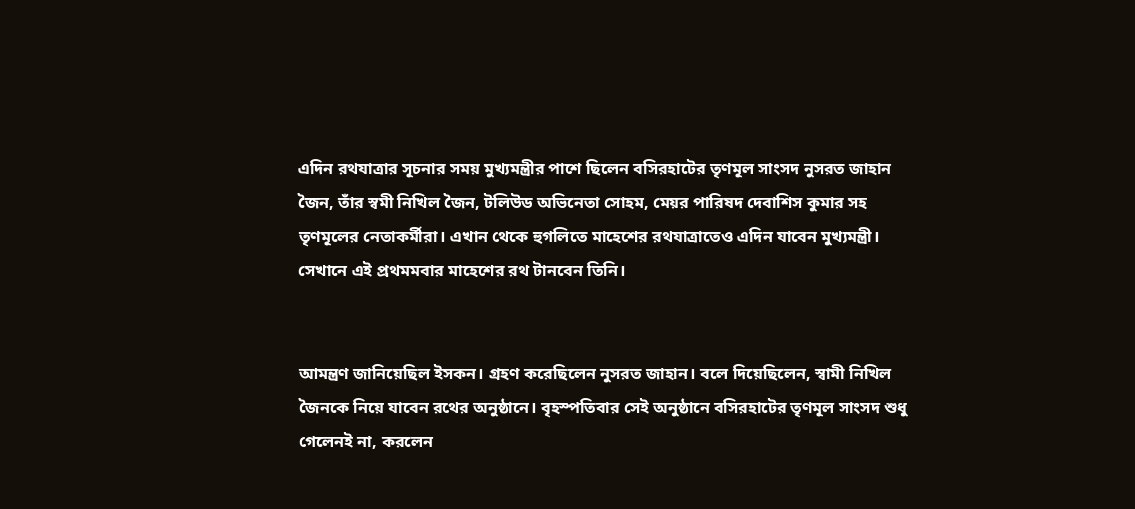এদিন রথযাত্রার সূচনার সময় মুখ্যমন্ত্রীর পাশে ছিলেন বসিরহাটের তৃণমূল সাংসদ নুসরত জাহান জৈন, তাঁর স্বমী নিখিল জৈন, টলিউড অভিনেতা সোহম, মেয়র পারিষদ দেবাশিস কুমার সহ তৃণমূলের নেতাকর্মীরা। এখান থেকে হুগলিতে মাহেশের রথযাত্রাতেও এদিন যাবেন মুখ্যমন্ত্রী। সেখানে এই প্রথমমবার মাহেশের রথ টানবেন তিনি।


আমন্ত্রণ জানিয়েছিল ইসকন। গ্রহণ করেছিলেন নুসরত জাহান। বলে দিয়েছিলেন, স্বামী নিখিল জৈনকে নিয়ে যাবেন রথের অনুষ্ঠানে। বৃহস্পতিবার সেই অনুষ্ঠানে বসিরহাটের তৃণমূল সাংসদ শুধু গেলেনই না, করলেন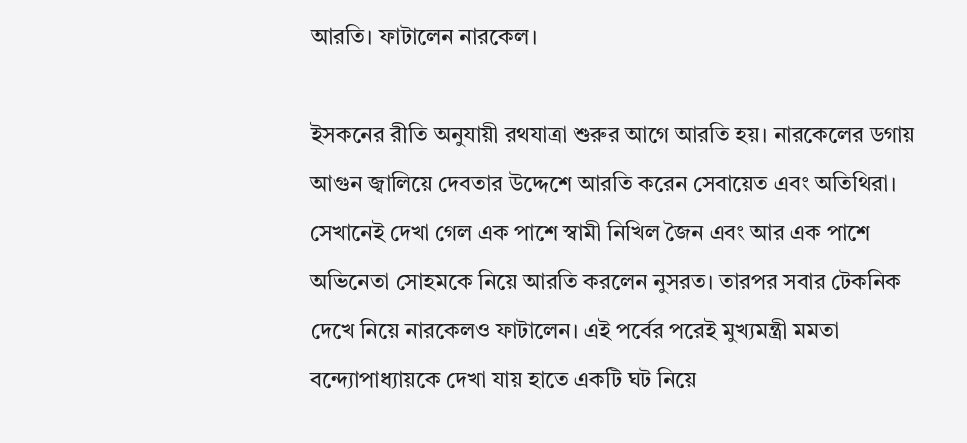আরতি। ফাটালেন নারকেল।

ইসকনের রীতি অনুযায়ী রথযাত্রা শুরুর আগে আরতি হয়। নারকেলের ডগায় আগুন জ্বালিয়ে দেবতার উদ্দেশে আরতি করেন সেবায়েত এবং অতিথিরা। সেখানেই দেখা গেল এক পাশে স্বামী নিখিল জৈন এবং আর এক পাশে অভিনেতা সোহমকে নিয়ে আরতি করলেন নুসরত। তারপর সবার টেকনিক দেখে নিয়ে নারকেলও ফাটালেন। এই পর্বের পরেই মুখ্যমন্ত্রী মমতা বন্দ্যোপাধ্যায়কে দেখা যায় হাতে একটি ঘট নিয়ে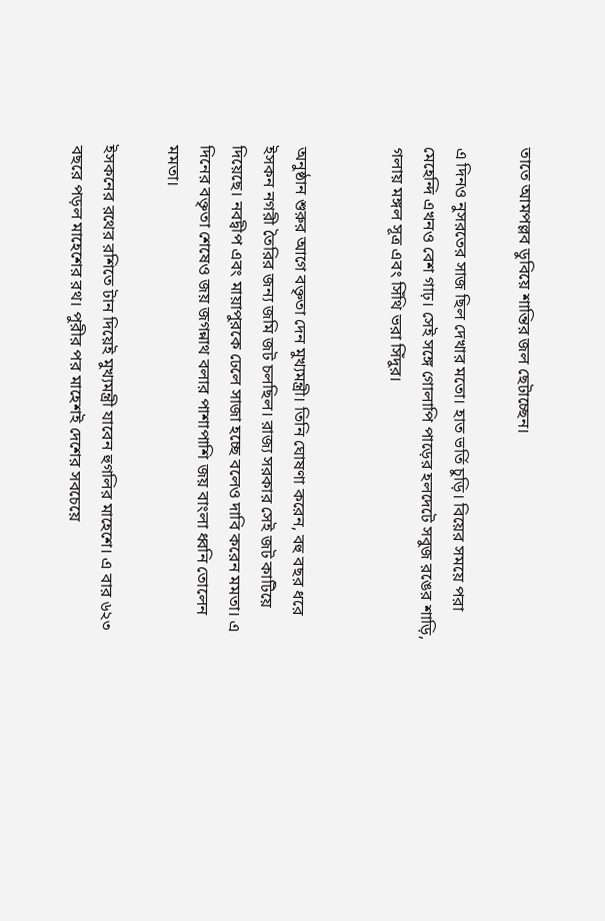তাতে আমপল্লব ডুবিয়ে শান্তির জল ছেটাচ্ছেন।

এ দিনও নুসরতের সাজ ছিল দেখার মতো। হাত ভর্তি চুড়ি। বিয়ের সময়ে পরা মেহেন্দি এখনও বেশ গাঢ়। সেই সঙ্গে গোলাপি পাড়ের হলদেটে সবুজ রঙের শাড়ি, গলায় মঙ্গল সূত্র এবং সিঁথি ভরা সিঁদুর।


অনুষ্ঠান শুরুর আগে বক্তৃতা দেন মুখ্যমন্ত্রী। তিনি ঘোষণা করেন, বহু বছর ধরে ইসকন নগরী তৈরির জন্য জমি জট চলছিল। রাজ্য সরকার সেই জট কাটিয়ে দিয়েছে। নবদ্বীপ এবং মায়াপুরকে ঢেলে সাজা হচ্ছে বলেও দাবি করেন মমতা। এ দিনের বক্তৃতা শেষেও জয় জগন্নাথ বলার পাশাপাশি জয় বাংলা ধ্বনি তোলেন মমতা।

ইসকনের রথের রশিতে টান দিয়েই মুখ্যমন্ত্রী যাবেন হুগলির মাহেশে। এ বার ৬২৩ বছরে পড়ল মাহেশের রথ। পুরীর পর মাহেশই দেশের সবচেয়ে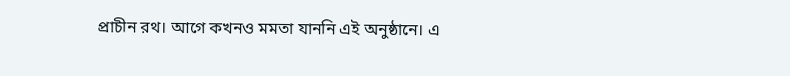প্রাচীন রথ। আগে কখনও মমতা যাননি এই অনুষ্ঠানে। এ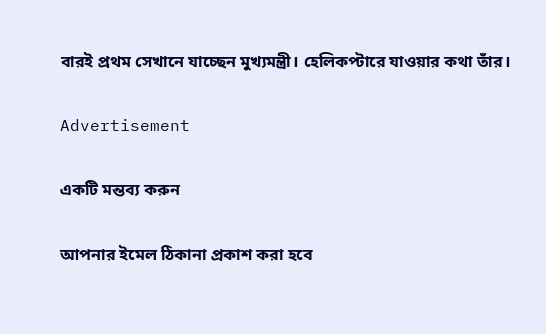বারই প্রথম সেখানে যাচ্ছেন মুখ্যমন্ত্রী। হেলিকপ্টারে যাওয়ার কথা তাঁর।

Advertisement

একটি মন্তব্য করুন

আপনার ইমেল ঠিকানা প্রকাশ করা হবে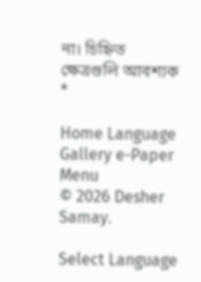না। চিহ্নিত ক্ষেত্রগুলি আবশ্যক *

Home Language Gallery e-Paper
Menu
© 2026 Desher Samay.

Select Language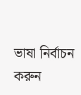ভাষা নির্বাচন করুন